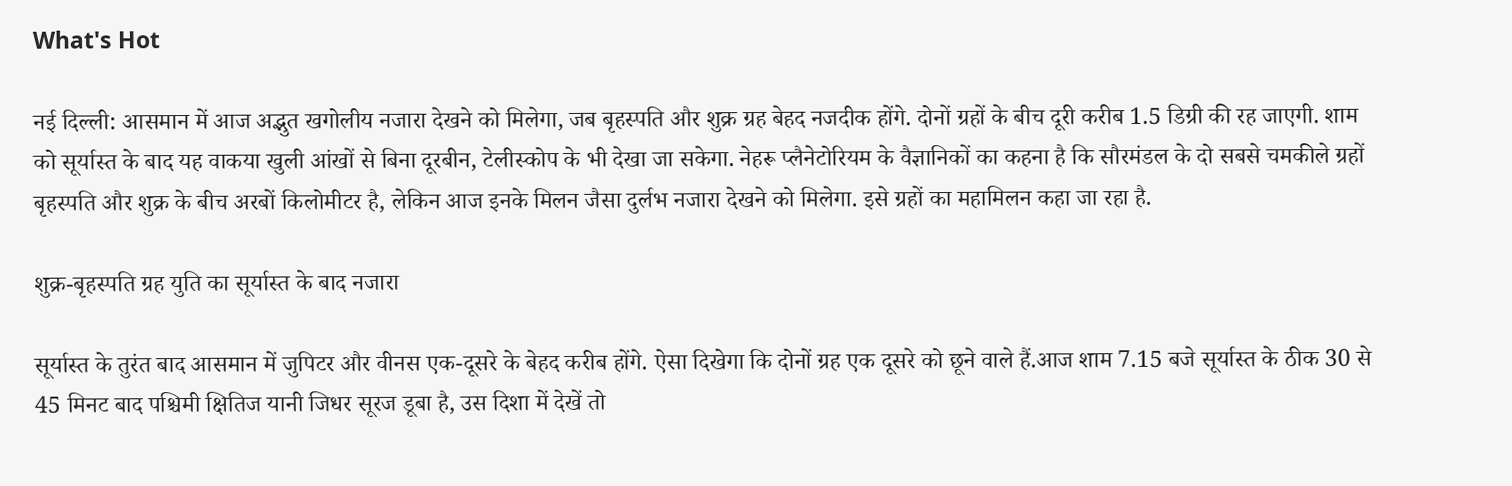What's Hot

नई दिल्ली: आसमान में आज अद्भुत खगोलीय नजारा देखने को मिलेगा, जब बृहस्पति और शुक्र ग्रह बेहद नजदीक होंगे. दोनों ग्रहों के बीच दूरी करीब 1.5 डिग्री की रह जाएगी. शाम को सूर्यास्त के बाद यह वाकया खुली आंखों से बिना दूरबीन, टेलीस्कोप के भी देखा जा सकेगा. नेहरू प्लैनेटोरियम के वैज्ञानिकों का कहना है कि सौरमंडल के दो सबसे चमकीले ग्रहों बृहस्पति और शुक्र के बीच अरबों किलोमीटर है, लेकिन आज इनके मिलन जैसा दुर्लभ नजारा देखने को मिलेगा. इसे ग्रहों का महामिलन कहा जा रहा है.

शुक्र-बृहस्पति ग्रह युति का सूर्यास्त के बाद नजारा

सूर्यास्त के तुरंत बाद आसमान में जुपिटर और वीनस एक-दूसरे के बेहद करीब होंगे. ऐसा दिखेगा कि दोनों ग्रह एक दूसरे को छूने वाले हैं.आज शाम 7.15 बजे सूर्यास्त के ठीक 30 से 45 मिनट बाद पश्चिमी क्षितिज यानी जिधर सूरज डूबा है, उस दिशा में देखें तो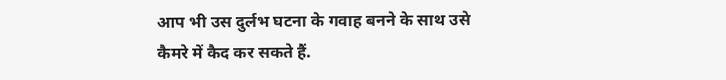आप भी उस दुर्लभ घटना के गवाह बनने के साथ उसे कैमरे में कैद कर सकते हैं.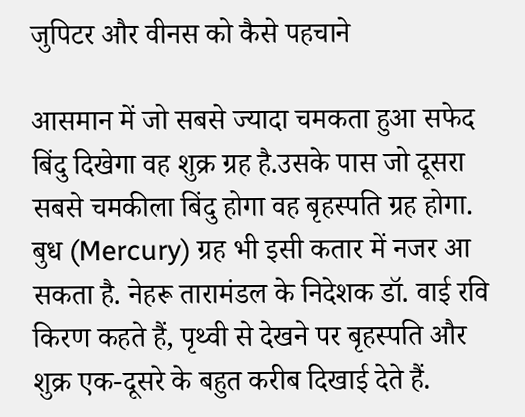जुपिटर और वीनस को कैसे पहचाने

आसमान में जो सबसे ज्यादा चमकता हुआ सफेद बिंदु दिखेगा वह शुक्र ग्रह है.उसके पास जो दूसरा सबसे चमकीला बिंदु होगा वह बृहस्पति ग्रह होगा. बुध (Mercury) ग्रह भी इसी कतार में नजर आ सकता है. नेहरू तारामंडल के निदेशक डॉ. वाई रवि किरण कहते हैं, पृथ्वी से देखने पर बृहस्पति और शुक्र एक-दूसरे के बहुत करीब दिखाई देते हैं.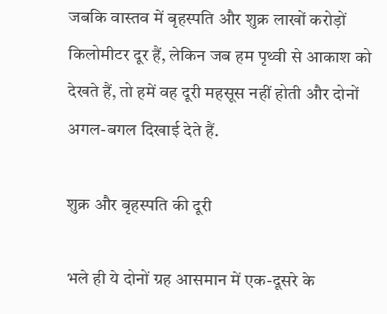जबकि वास्तव में बृहस्पति और शुक्र लाखों करोड़ों किलोमीटर दूर हैं, लेकिन जब हम पृथ्वी से आकाश को देखते हैं, तो हमें वह दूरी महसूस नहीं होती और दोनों अगल-बगल दिखाई देते हैं.

शुक्र और बृहस्पति की दूरी

भले ही ये दोनों ग्रह आसमान में एक-दूसरे के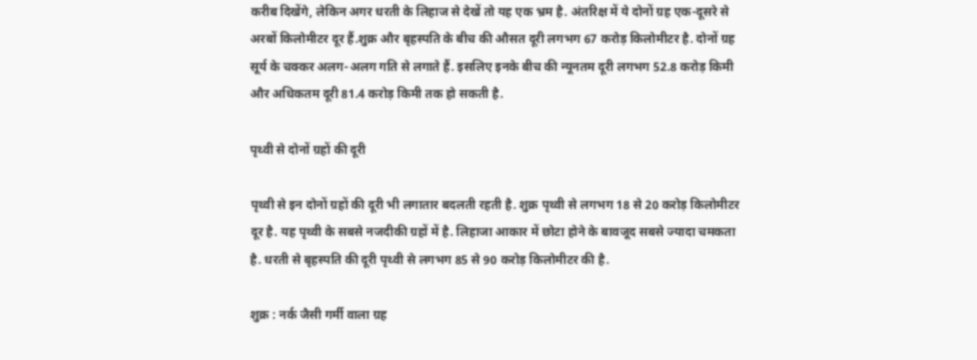करीब दिखेंगे, लेकिन अगर धरती के लिहाज से देखें तो यह एक भ्रम है. अंतरिक्ष में ये दोनों ग्रह एक-दूसरे से अरबों किलोमीटर दूर हैं.शुक्र और बृहस्पति के बीच की औसत दूरी लगभग 67 करोड़ किलोमीटर है. दोनों ग्रह सूर्य के चक्कर अलग-अलग गति से लगाते हैं. इसलिए इनके बीच की न्यूनतम दूरी लगभग 52.8 करोड़ किमी और अधिकतम दूरी 81.4 करोड़ किमी तक हो सकती है.

पृथ्वी से दोनों ग्रहों की दूरी

पृथ्वी से इन दोनों ग्रहों की दूरी भी लगातार बदलती रहती है. शुक्र पृथ्वी से लगभग 18 से 20 करोड़ किलोमीटर दूर है. यह पृथ्वी के सबसे नजदीकी ग्रहों में है. लिहाजा आकार में छोटा होने के बावजूद सबसे ज्यादा चमकता है. धरती से बृहस्पति की दूरी पृथ्वी से लगभग 85 से 90 करोड़ किलोमीटर की है.

शुक्र : नर्क जैसी गर्मी वाला ग्रह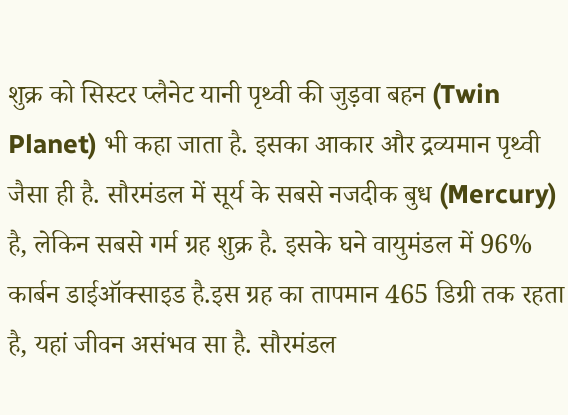शुक्र को सिस्टर प्लैनेट यानी पृथ्वी की जुड़वा बहन (Twin Planet) भी कहा जाता है. इसका आकार और द्रव्यमान पृथ्वी जैसा ही है. सौरमंडल में सूर्य के सबसे नजदीक बुध (Mercury) है, लेकिन सबसे गर्म ग्रह शुक्र है. इसके घने वायुमंडल में 96% कार्बन डाईऑक्साइड है.इस ग्रह का तापमान 465 डिग्री तक रहता है, यहां जीवन असंभव सा है. सौरमंडल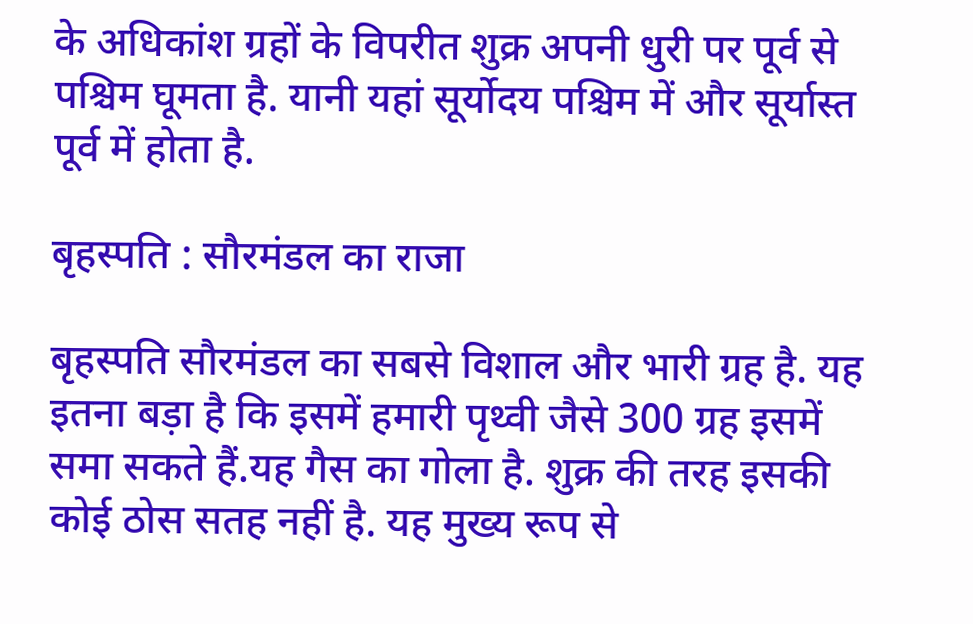के अधिकांश ग्रहों के विपरीत शुक्र अपनी धुरी पर पूर्व से पश्चिम घूमता है. यानी यहां सूर्योदय पश्चिम में और सूर्यास्त पूर्व में होता है.

बृहस्पति : सौरमंडल का राजा

बृहस्पति सौरमंडल का सबसे विशाल और भारी ग्रह है. यह इतना बड़ा है कि इसमें हमारी पृथ्वी जैसे 300 ग्रह इसमें समा सकते हैं.यह गैस का गोला है. शुक्र की तरह इसकी कोई ठोस सतह नहीं है. यह मुख्य रूप से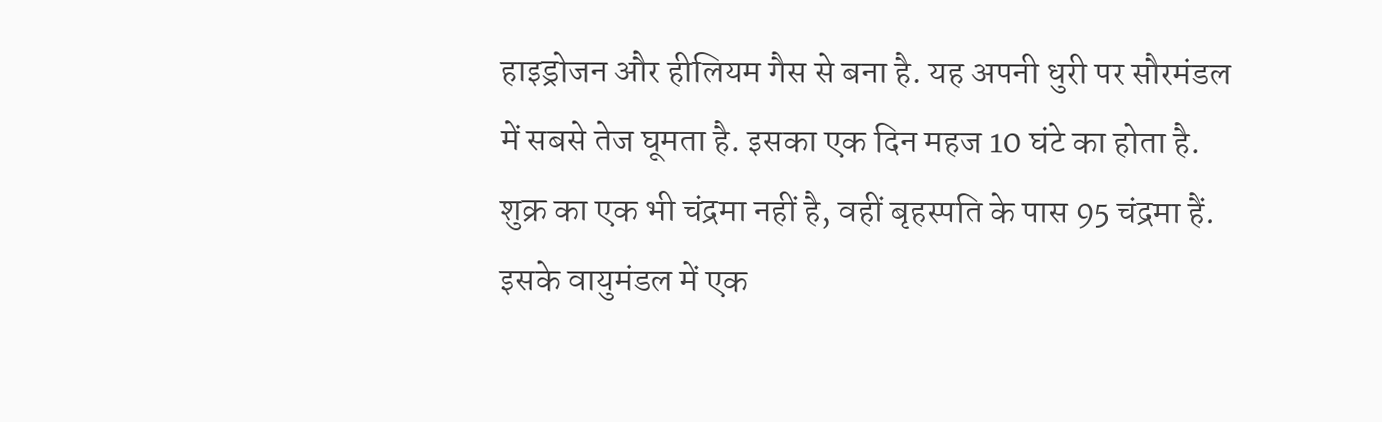हाइड्रोजन और हीलियम गैस से बना है. यह अपनी धुरी पर सौरमंडल में सबसे तेज घूमता है. इसका एक दिन महज 10 घंटे का होता है. शुक्र का एक भी चंद्रमा नहीं है, वहीं बृहस्पति के पास 95 चंद्रमा हैं. इसके वायुमंडल में एक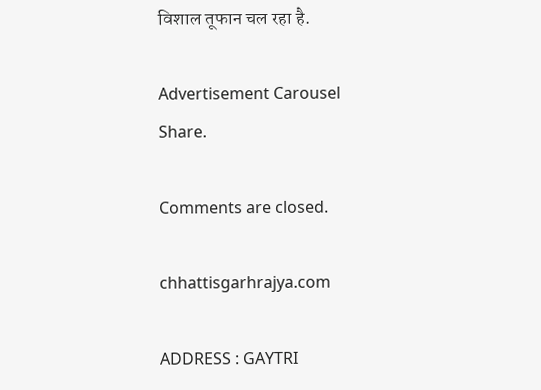विशाल तूफान चल रहा है.

Advertisement Carousel
Share.

Comments are closed.

chhattisgarhrajya.com

ADDRESS : GAYTRI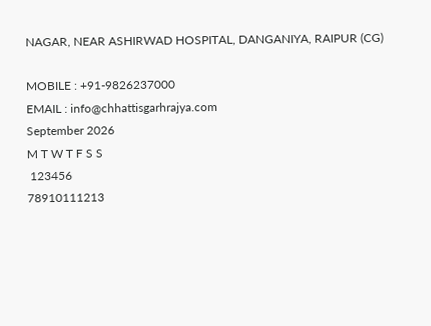NAGAR, NEAR ASHIRWAD HOSPITAL, DANGANIYA, RAIPUR (CG)

MOBILE : +91-9826237000
EMAIL : info@chhattisgarhrajya.com
September 2026
M T W T F S S
 123456
78910111213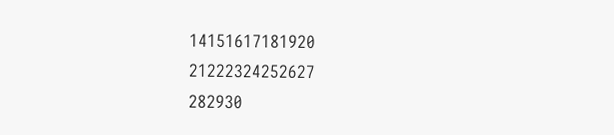14151617181920
21222324252627
282930